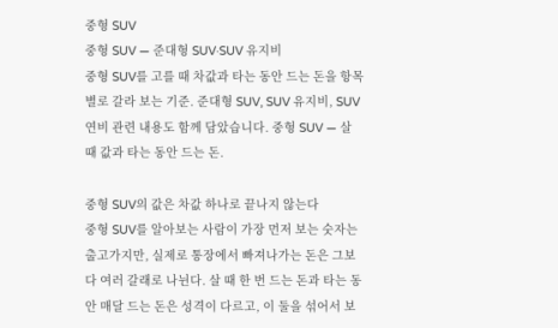중형 SUV
중형 SUV — 준대형 SUV·SUV 유지비
중형 SUV를 고를 때 차값과 타는 동안 드는 돈을 항목별로 갈라 보는 기준. 준대형 SUV, SUV 유지비, SUV 연비 관련 내용도 함께 담았습니다. 중형 SUV — 살 때 값과 타는 동안 드는 돈.

중형 SUV의 값은 차값 하나로 끝나지 않는다
중형 SUV를 알아보는 사람이 가장 먼저 보는 숫자는 출고가지만, 실제로 통장에서 빠져나가는 돈은 그보다 여러 갈래로 나뉜다. 살 때 한 번 드는 돈과 타는 동안 매달 드는 돈은 성격이 다르고, 이 둘을 섞어서 보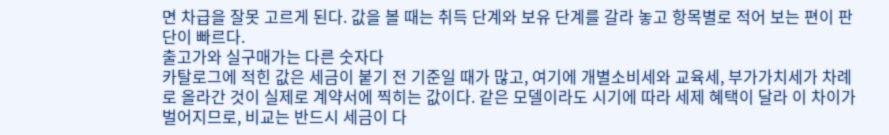면 차급을 잘못 고르게 된다. 값을 볼 때는 취득 단계와 보유 단계를 갈라 놓고 항목별로 적어 보는 편이 판단이 빠르다.
출고가와 실구매가는 다른 숫자다
카탈로그에 적힌 값은 세금이 붙기 전 기준일 때가 많고, 여기에 개별소비세와 교육세, 부가가치세가 차례로 올라간 것이 실제로 계약서에 찍히는 값이다. 같은 모델이라도 시기에 따라 세제 혜택이 달라 이 차이가 벌어지므로, 비교는 반드시 세금이 다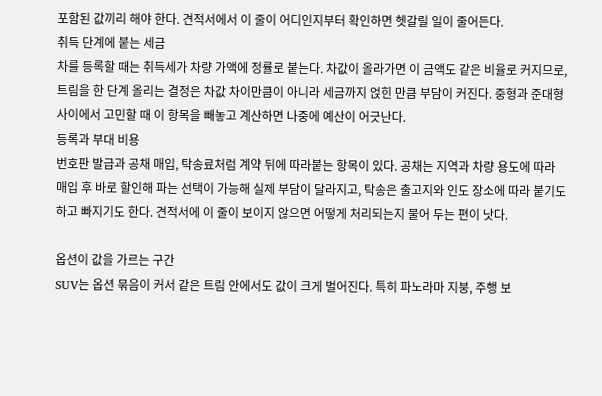포함된 값끼리 해야 한다. 견적서에서 이 줄이 어디인지부터 확인하면 헷갈릴 일이 줄어든다.
취득 단계에 붙는 세금
차를 등록할 때는 취득세가 차량 가액에 정률로 붙는다. 차값이 올라가면 이 금액도 같은 비율로 커지므로, 트림을 한 단계 올리는 결정은 차값 차이만큼이 아니라 세금까지 얹힌 만큼 부담이 커진다. 중형과 준대형 사이에서 고민할 때 이 항목을 빼놓고 계산하면 나중에 예산이 어긋난다.
등록과 부대 비용
번호판 발급과 공채 매입, 탁송료처럼 계약 뒤에 따라붙는 항목이 있다. 공채는 지역과 차량 용도에 따라 매입 후 바로 할인해 파는 선택이 가능해 실제 부담이 달라지고, 탁송은 출고지와 인도 장소에 따라 붙기도 하고 빠지기도 한다. 견적서에 이 줄이 보이지 않으면 어떻게 처리되는지 물어 두는 편이 낫다.

옵션이 값을 가르는 구간
SUV는 옵션 묶음이 커서 같은 트림 안에서도 값이 크게 벌어진다. 특히 파노라마 지붕, 주행 보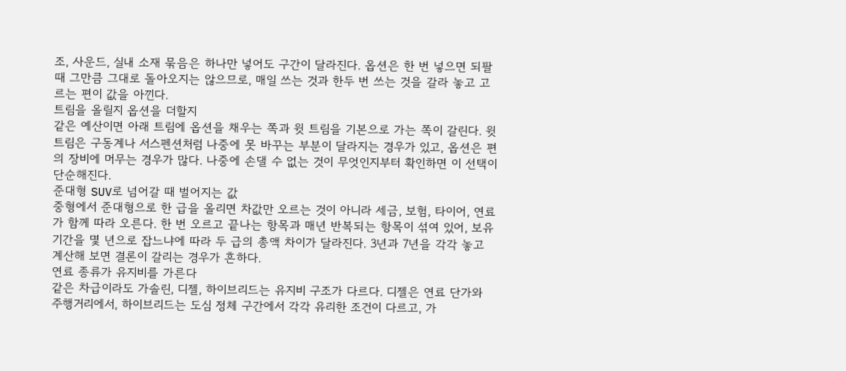조, 사운드, 실내 소재 묶음은 하나만 넣어도 구간이 달라진다. 옵션은 한 번 넣으면 되팔 때 그만큼 그대로 돌아오지는 않으므로, 매일 쓰는 것과 한두 번 쓰는 것을 갈라 놓고 고르는 편이 값을 아낀다.
트림을 올릴지 옵션을 더할지
같은 예산이면 아래 트림에 옵션을 채우는 쪽과 윗 트림을 기본으로 가는 쪽이 갈린다. 윗 트림은 구동계나 서스펜션처럼 나중에 못 바꾸는 부분이 달라지는 경우가 있고, 옵션은 편의 장비에 머무는 경우가 많다. 나중에 손댈 수 없는 것이 무엇인지부터 확인하면 이 선택이 단순해진다.
준대형 SUV로 넘어갈 때 벌어지는 값
중형에서 준대형으로 한 급을 올리면 차값만 오르는 것이 아니라 세금, 보험, 타이어, 연료가 함께 따라 오른다. 한 번 오르고 끝나는 항목과 매년 반복되는 항목이 섞여 있어, 보유 기간을 몇 년으로 잡느냐에 따라 두 급의 총액 차이가 달라진다. 3년과 7년을 각각 놓고 계산해 보면 결론이 갈리는 경우가 흔하다.
연료 종류가 유지비를 가른다
같은 차급이라도 가솔린, 디젤, 하이브리드는 유지비 구조가 다르다. 디젤은 연료 단가와 주행거리에서, 하이브리드는 도심 정체 구간에서 각각 유리한 조건이 다르고, 가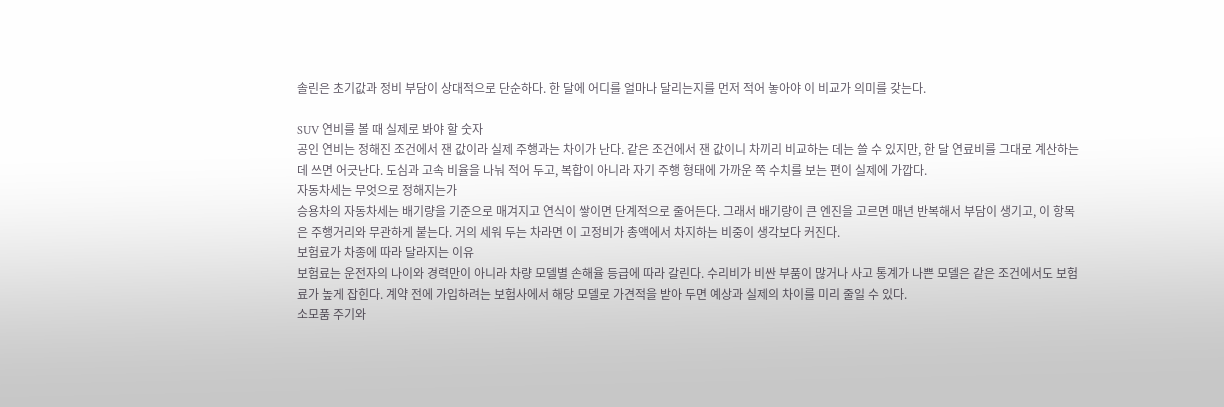솔린은 초기값과 정비 부담이 상대적으로 단순하다. 한 달에 어디를 얼마나 달리는지를 먼저 적어 놓아야 이 비교가 의미를 갖는다.

SUV 연비를 볼 때 실제로 봐야 할 숫자
공인 연비는 정해진 조건에서 잰 값이라 실제 주행과는 차이가 난다. 같은 조건에서 잰 값이니 차끼리 비교하는 데는 쓸 수 있지만, 한 달 연료비를 그대로 계산하는 데 쓰면 어긋난다. 도심과 고속 비율을 나눠 적어 두고, 복합이 아니라 자기 주행 형태에 가까운 쪽 수치를 보는 편이 실제에 가깝다.
자동차세는 무엇으로 정해지는가
승용차의 자동차세는 배기량을 기준으로 매겨지고 연식이 쌓이면 단계적으로 줄어든다. 그래서 배기량이 큰 엔진을 고르면 매년 반복해서 부담이 생기고, 이 항목은 주행거리와 무관하게 붙는다. 거의 세워 두는 차라면 이 고정비가 총액에서 차지하는 비중이 생각보다 커진다.
보험료가 차종에 따라 달라지는 이유
보험료는 운전자의 나이와 경력만이 아니라 차량 모델별 손해율 등급에 따라 갈린다. 수리비가 비싼 부품이 많거나 사고 통계가 나쁜 모델은 같은 조건에서도 보험료가 높게 잡힌다. 계약 전에 가입하려는 보험사에서 해당 모델로 가견적을 받아 두면 예상과 실제의 차이를 미리 줄일 수 있다.
소모품 주기와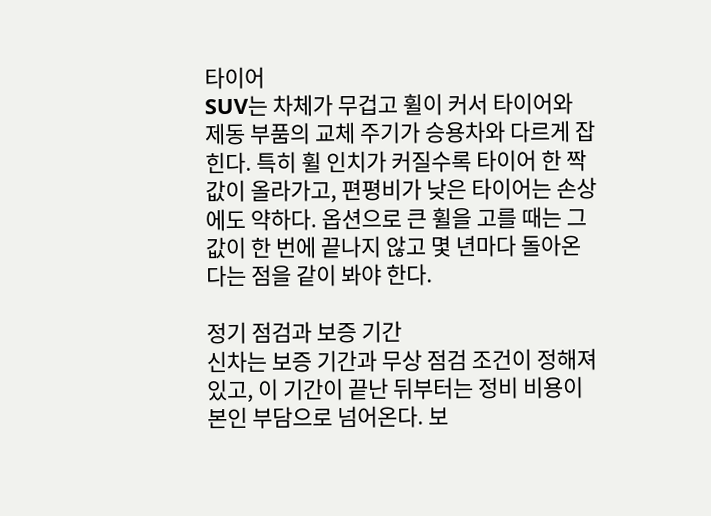타이어
SUV는 차체가 무겁고 휠이 커서 타이어와 제동 부품의 교체 주기가 승용차와 다르게 잡힌다. 특히 휠 인치가 커질수록 타이어 한 짝 값이 올라가고, 편평비가 낮은 타이어는 손상에도 약하다. 옵션으로 큰 휠을 고를 때는 그 값이 한 번에 끝나지 않고 몇 년마다 돌아온다는 점을 같이 봐야 한다.

정기 점검과 보증 기간
신차는 보증 기간과 무상 점검 조건이 정해져 있고, 이 기간이 끝난 뒤부터는 정비 비용이 본인 부담으로 넘어온다. 보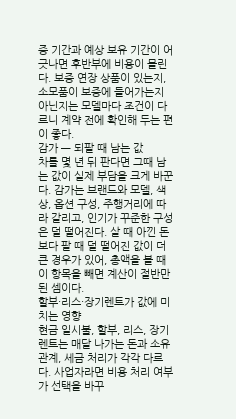증 기간과 예상 보유 기간이 어긋나면 후반부에 비용이 몰린다. 보증 연장 상품이 있는지, 소모품이 보증에 들어가는지 아닌지는 모델마다 조건이 다르니 계약 전에 확인해 두는 편이 좋다.
감가 — 되팔 때 남는 값
차를 몇 년 뒤 판다면 그때 남는 값이 실제 부담을 크게 바꾼다. 감가는 브랜드와 모델, 색상, 옵션 구성, 주행거리에 따라 갈리고, 인기가 꾸준한 구성은 덜 떨어진다. 살 때 아낀 돈보다 팔 때 덜 떨어진 값이 더 큰 경우가 있어, 총액을 볼 때 이 항목을 빼면 계산이 절반만 된 셈이다.
할부·리스·장기렌트가 값에 미치는 영향
현금 일시불, 할부, 리스, 장기렌트는 매달 나가는 돈과 소유 관계, 세금 처리가 각각 다르다. 사업자라면 비용 처리 여부가 선택을 바꾸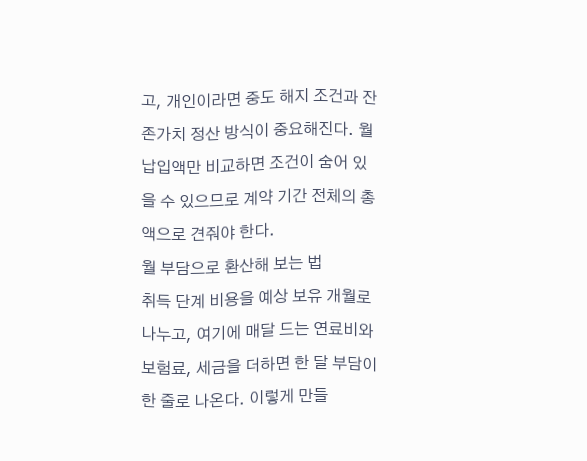고, 개인이라면 중도 해지 조건과 잔존가치 정산 방식이 중요해진다. 월 납입액만 비교하면 조건이 숨어 있을 수 있으므로 계약 기간 전체의 총액으로 견줘야 한다.
월 부담으로 환산해 보는 법
취득 단계 비용을 예상 보유 개월로 나누고, 여기에 매달 드는 연료비와 보험료, 세금을 더하면 한 달 부담이 한 줄로 나온다. 이렇게 만들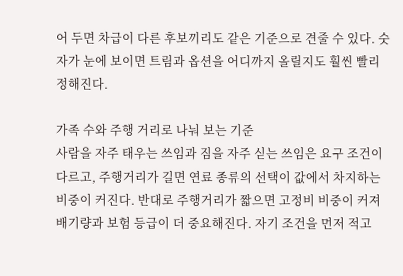어 두면 차급이 다른 후보끼리도 같은 기준으로 견줄 수 있다. 숫자가 눈에 보이면 트림과 옵션을 어디까지 올릴지도 훨씬 빨리 정해진다.

가족 수와 주행 거리로 나눠 보는 기준
사람을 자주 태우는 쓰임과 짐을 자주 싣는 쓰임은 요구 조건이 다르고, 주행거리가 길면 연료 종류의 선택이 값에서 차지하는 비중이 커진다. 반대로 주행거리가 짧으면 고정비 비중이 커져 배기량과 보험 등급이 더 중요해진다. 자기 조건을 먼저 적고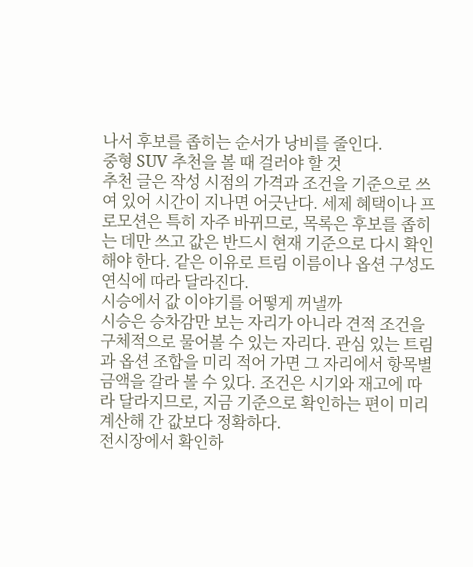나서 후보를 좁히는 순서가 낭비를 줄인다.
중형 SUV 추천을 볼 때 걸러야 할 것
추천 글은 작성 시점의 가격과 조건을 기준으로 쓰여 있어 시간이 지나면 어긋난다. 세제 혜택이나 프로모션은 특히 자주 바뀌므로, 목록은 후보를 좁히는 데만 쓰고 값은 반드시 현재 기준으로 다시 확인해야 한다. 같은 이유로 트림 이름이나 옵션 구성도 연식에 따라 달라진다.
시승에서 값 이야기를 어떻게 꺼낼까
시승은 승차감만 보는 자리가 아니라 견적 조건을 구체적으로 물어볼 수 있는 자리다. 관심 있는 트림과 옵션 조합을 미리 적어 가면 그 자리에서 항목별 금액을 갈라 볼 수 있다. 조건은 시기와 재고에 따라 달라지므로, 지금 기준으로 확인하는 편이 미리 계산해 간 값보다 정확하다.
전시장에서 확인하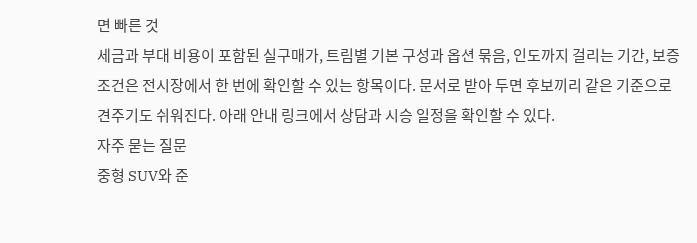면 빠른 것
세금과 부대 비용이 포함된 실구매가, 트림별 기본 구성과 옵션 묶음, 인도까지 걸리는 기간, 보증 조건은 전시장에서 한 번에 확인할 수 있는 항목이다. 문서로 받아 두면 후보끼리 같은 기준으로 견주기도 쉬워진다. 아래 안내 링크에서 상담과 시승 일정을 확인할 수 있다.
자주 묻는 질문
중형 SUV와 준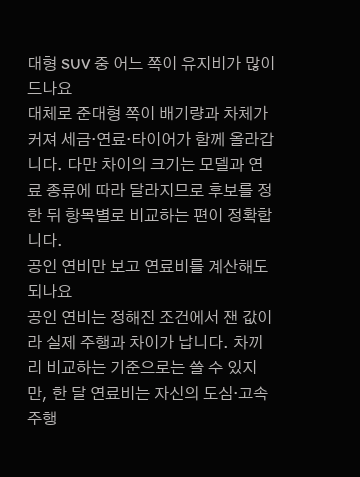대형 SUV 중 어느 쪽이 유지비가 많이 드나요
대체로 준대형 쪽이 배기량과 차체가 커져 세금·연료·타이어가 함께 올라갑니다. 다만 차이의 크기는 모델과 연료 종류에 따라 달라지므로 후보를 정한 뒤 항목별로 비교하는 편이 정확합니다.
공인 연비만 보고 연료비를 계산해도 되나요
공인 연비는 정해진 조건에서 잰 값이라 실제 주행과 차이가 납니다. 차끼리 비교하는 기준으로는 쓸 수 있지만, 한 달 연료비는 자신의 도심·고속 주행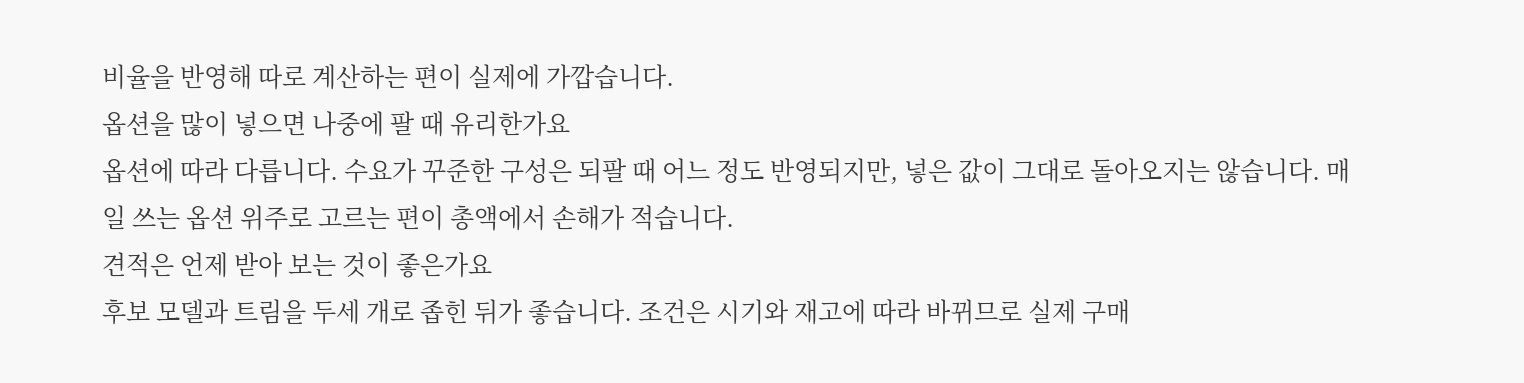비율을 반영해 따로 계산하는 편이 실제에 가깝습니다.
옵션을 많이 넣으면 나중에 팔 때 유리한가요
옵션에 따라 다릅니다. 수요가 꾸준한 구성은 되팔 때 어느 정도 반영되지만, 넣은 값이 그대로 돌아오지는 않습니다. 매일 쓰는 옵션 위주로 고르는 편이 총액에서 손해가 적습니다.
견적은 언제 받아 보는 것이 좋은가요
후보 모델과 트림을 두세 개로 좁힌 뒤가 좋습니다. 조건은 시기와 재고에 따라 바뀌므로 실제 구매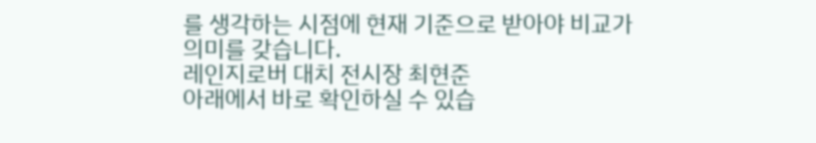를 생각하는 시점에 현재 기준으로 받아야 비교가 의미를 갖습니다.
레인지로버 대치 전시장 최현준
아래에서 바로 확인하실 수 있습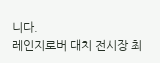니다.
레인지로버 대치 전시장 최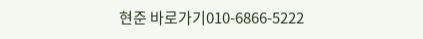현준 바로가기010-6866-5222